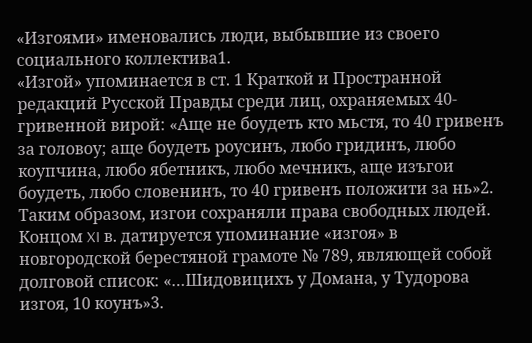«Изгоями» именовались люди, выбывшие из своего социального коллектива1.
«Изгой» упоминается в ст. 1 Краткой и Пространной редакций Русской Правды среди лиц, охраняемых 40-гривенной вирой: «Аще не боудеть кто мьстя, то 40 гривенъ за головоу; аще боудеть роусинъ, любо гридинъ, любо коупчина, любо ябетникъ, любо мечникъ, аще изъгои боудеть, любо словенинъ, то 40 гривенъ положити за нь»2. Таким образом, изгои сохраняли права свободных людей.
Концом XI в. датируется упоминание «изгоя» в новгородской берестяной грамоте № 789, являющей собой долговой список: «…Шидовицихъ у Домана, у Тудорова изгоя, 10 коунъ»3.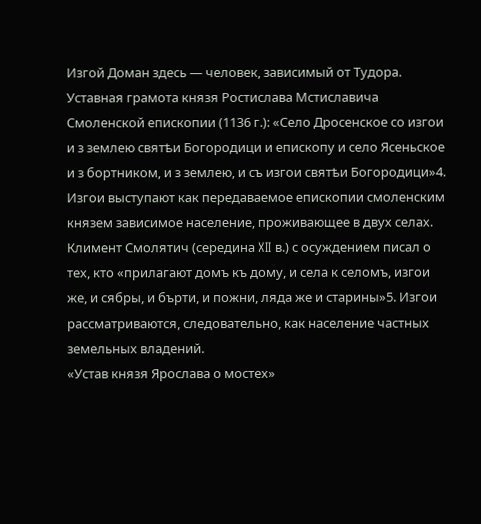Изгой Доман здесь — человек, зависимый от Тудора.
Уставная грамота князя Ростислава Мстиславича Смоленской епископии (1136 г.): «Село Дросенское со изгои и з землею святѣи Богородици и епископу и село Ясеньское и з бортником, и з землею, и съ изгои святѣи Богородици»4. Изгои выступают как передаваемое епископии смоленским князем зависимое население, проживающее в двух селах.
Климент Смолятич (середина XII в.) с осуждением писал о тех, кто «прилагают домъ къ дому, и села к селомъ, изгои же, и сябры, и бърти, и пожни, ляда же и старины»5. Изгои рассматриваются, следовательно, как население частных земельных владений.
«Устав князя Ярослава о мостех»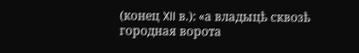(конец XII в.): «а владыцѣ сквозѣ городная ворота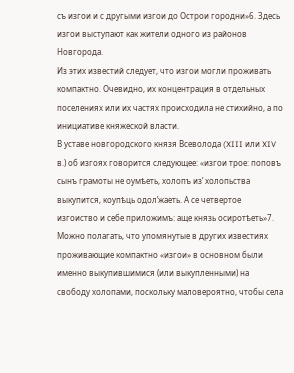съ изгои и с другыми изгои до Острои городни»6. Здесь изгои выступают как жители одного из районов Новгорода.
Из этих известий следует, что изгои могли проживать компактно. Очевидно, их концентрация в отдельных поселениях или их частях происходила не стихийно, а по инициативе княжеской власти.
В уставе новгородского князя Всеволода (XIII или XIV в.) об изгоях говорится следующее: «изгои трое: поповъ сынъ грамоты не оумѣеть, холопъ из’ холопьства выкупится, коупѣць одол’жаеть. А се четвертое изгоиство и себе приложимъ: аще князь осиротѣеть»7. Можно полагать, что упомянутые в других известиях проживающие компактно «изгои» в основном были именно выкупившимися (или выкупленными) на свободу холопами, поскольку маловероятно, чтобы села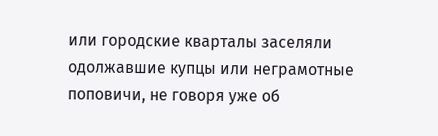или городские кварталы заселяли одолжавшие купцы или неграмотные поповичи, не говоря уже об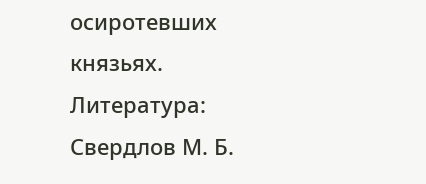осиротевших князьях.
Литература: Свердлов М. Б.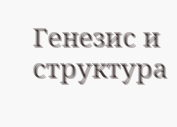Генезис и структура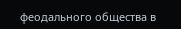феодального общества в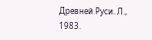Древней Руси. Л., 1983.